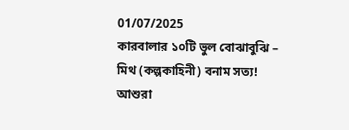01/07/2025
কারবালার ১০টি ভুল বোঝাবুঝি –
মিথ (কল্পকাহিনী) বনাম সত্য!
আশুরা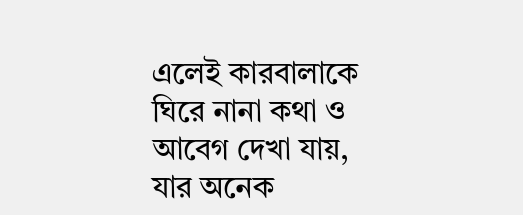এলেই কারবালাকে ঘিরে নানা কথা ও আবেগ দেখা যায়, যার অনেক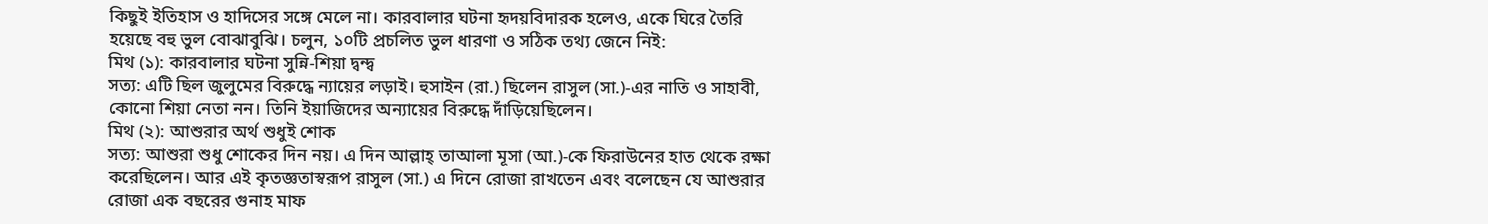কিছুই ইতিহাস ও হাদিসের সঙ্গে মেলে না। কারবালার ঘটনা হৃদয়বিদারক হলেও, একে ঘিরে তৈরি হয়েছে বহু ভুল বোঝাবুঝি। চলুন, ১০টি প্রচলিত ভুল ধারণা ও সঠিক তথ্য জেনে নিই:
মিথ (১): কারবালার ঘটনা সুন্নি-শিয়া দ্বন্দ্ব
সত্য: এটি ছিল জুলুমের বিরুদ্ধে ন্যায়ের লড়াই। হুসাইন (রা.) ছিলেন রাসুল (সা.)-এর নাতি ও সাহাবী, কোনো শিয়া নেতা নন। তিনি ইয়াজিদের অন্যায়ের বিরুদ্ধে দাঁড়িয়েছিলেন।
মিথ (২): আশুরার অর্থ শুধুই শোক
সত্য: আশুরা শুধু শোকের দিন নয়। এ দিন আল্লাহ্ তাআলা মূসা (আ.)-কে ফিরাউনের হাত থেকে রক্ষা করেছিলেন। আর এই কৃতজ্ঞতাস্বরূপ রাসুল (সা.) এ দিনে রোজা রাখতেন এবং বলেছেন যে আশুরার রোজা এক বছরের গুনাহ মাফ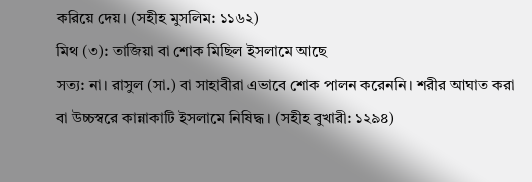করিয়ে দেয়। (সহীহ মুসলিম: ১১৬২)
মিথ (৩): তাজিয়া বা শোক মিছিল ইসলামে আছে
সত্য: না। রাসুল (সা.) বা সাহাবীরা এভাবে শোক পালন করেননি। শরীর আঘাত করা বা উচ্চস্বরে কান্নাকাটি ইসলামে নিষিদ্ধ। (সহীহ বুখারী: ১২৯৪)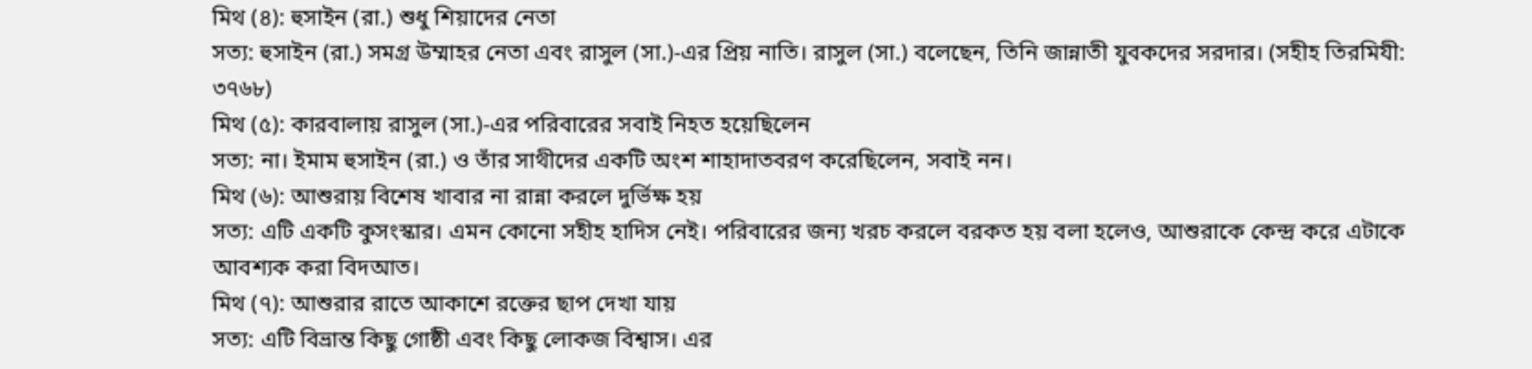মিথ (৪): হুসাইন (রা.) শুধু শিয়াদের নেতা
সত্য: হুসাইন (রা.) সমগ্র উম্মাহর নেতা এবং রাসুল (সা.)-এর প্রিয় নাতি। রাসুল (সা.) বলেছেন, তিনি জান্নাতী যুবকদের সরদার। (সহীহ তিরমিযী: ৩৭৬৮)
মিথ (৫): কারবালায় রাসুল (সা.)-এর পরিবারের সবাই নিহত হয়েছিলেন
সত্য: না। ইমাম হুসাইন (রা.) ও তাঁর সাথীদের একটি অংশ শাহাদাতবরণ করেছিলেন, সবাই নন।
মিথ (৬): আশুরায় বিশেষ খাবার না রান্না করলে দুর্ভিক্ষ হয়
সত্য: এটি একটি কুসংস্কার। এমন কোনো সহীহ হাদিস নেই। পরিবারের জন্য খরচ করলে বরকত হয় বলা হলেও, আশুরাকে কেন্দ্র করে এটাকে আবশ্যক করা বিদআত।
মিথ (৭): আশুরার রাতে আকাশে রক্তের ছাপ দেখা যায়
সত্য: এটি বিভ্রান্ত কিছু গোষ্ঠী এবং কিছু লোকজ বিশ্বাস। এর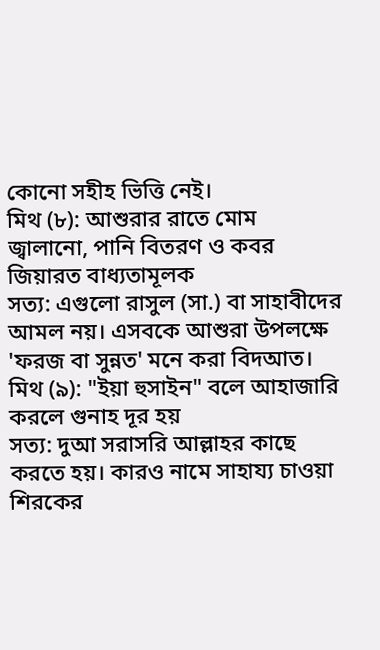কোনো সহীহ ভিত্তি নেই।
মিথ (৮): আশুরার রাতে মোম জ্বালানো, পানি বিতরণ ও কবর জিয়ারত বাধ্যতামূলক
সত্য: এগুলো রাসুল (সা.) বা সাহাবীদের আমল নয়। এসবকে আশুরা উপলক্ষে 'ফরজ বা সুন্নত' মনে করা বিদআত।
মিথ (৯): "ইয়া হুসাইন" বলে আহাজারি করলে গুনাহ দূর হয়
সত্য: দুআ সরাসরি আল্লাহর কাছে করতে হয়। কারও নামে সাহায্য চাওয়া শিরকের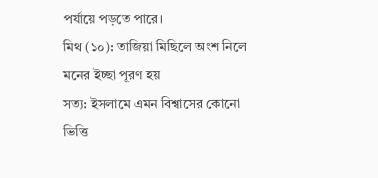পর্যায়ে পড়তে পারে।
মিথ (১০): তাজিয়া মিছিলে অংশ নিলে মনের ইচ্ছা পূরণ হয়
সত্য: ইসলামে এমন বিশ্বাসের কোনো ভিত্তি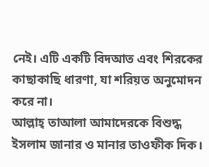নেই। এটি একটি বিদআত এবং শিরকের কাছাকাছি ধারণা, যা শরিয়ত অনুমোদন করে না।
আল্লাহ্ তাআলা আমাদেরকে বিশুদ্ধ ইসলাম জানার ও মানার তাওফীক দিক।